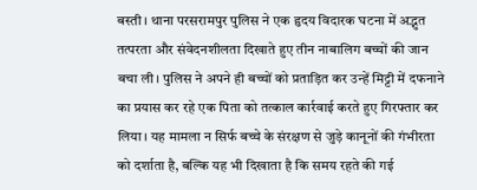बस्ती। थाना परसरामपुर पुलिस ने एक हृदय विदारक घटना में अद्भुत तत्परता और संवेदनशीलता दिखाते हुए तीन नाबालिग बच्चों की जान बचा ली। पुलिस ने अपने ही बच्चों को प्रताड़ित कर उन्हें मिट्टी में दफनाने का प्रयास कर रहे एक पिता को तत्काल कार्रवाई करते हुए गिरफ्तार कर लिया। यह मामला न सिर्फ बच्चे के संरक्षण से जुड़े कानूनों की गंभीरता को दर्शाता है, बल्कि यह भी दिखाता है कि समय रहते की गई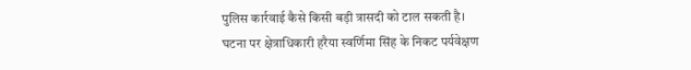पुलिस कार्रवाई कैसे किसी बड़ी त्रासदी को टाल सकती है।
घटना पर क्षेत्राधिकारी हरैया स्वर्णिमा सिंह के निकट पर्यवेक्षण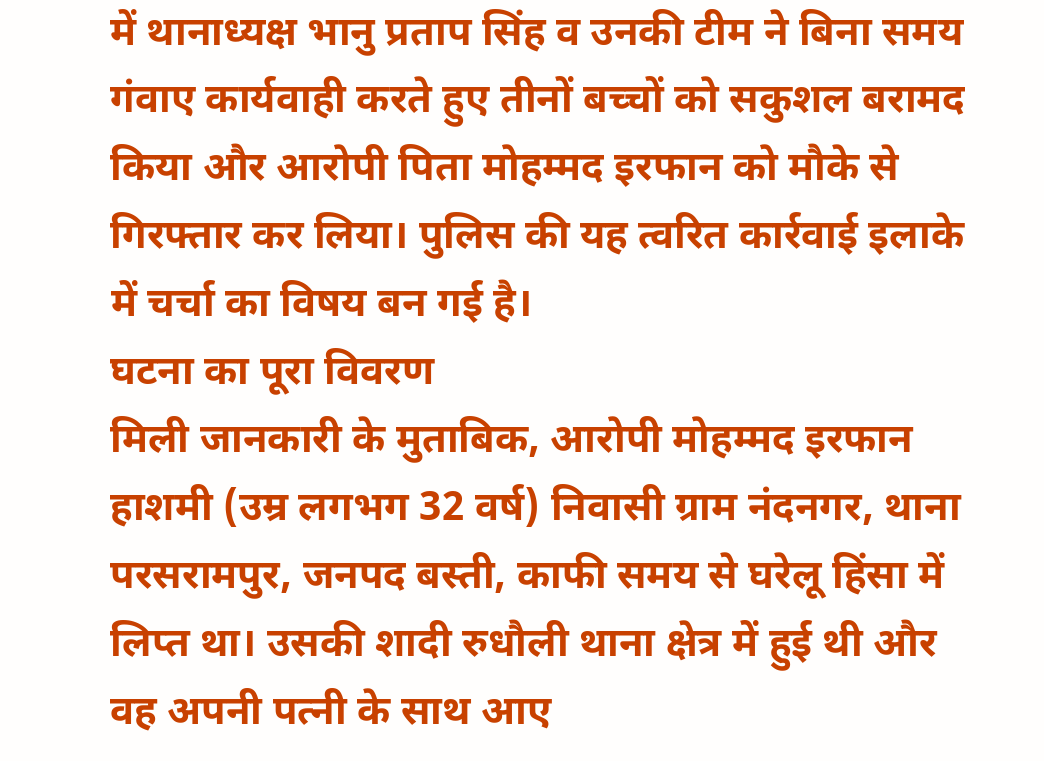में थानाध्यक्ष भानु प्रताप सिंह व उनकी टीम ने बिना समय गंवाए कार्यवाही करते हुए तीनों बच्चों को सकुशल बरामद किया और आरोपी पिता मोहम्मद इरफान को मौके से गिरफ्तार कर लिया। पुलिस की यह त्वरित कार्रवाई इलाके में चर्चा का विषय बन गई है।
घटना का पूरा विवरण
मिली जानकारी के मुताबिक, आरोपी मोहम्मद इरफान हाशमी (उम्र लगभग 32 वर्ष) निवासी ग्राम नंदनगर, थाना परसरामपुर, जनपद बस्ती, काफी समय से घरेलू हिंसा में लिप्त था। उसकी शादी रुधौली थाना क्षेत्र में हुई थी और वह अपनी पत्नी के साथ आए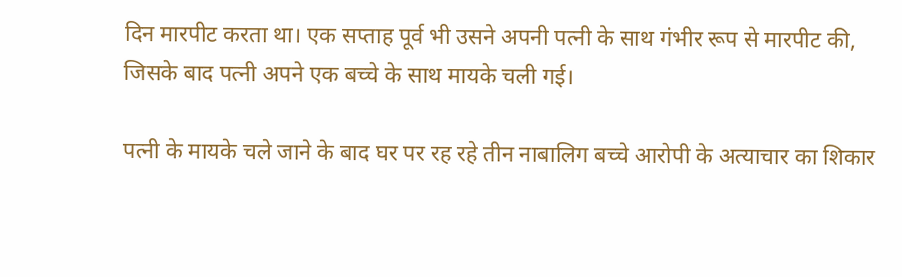दिन मारपीट करता था। एक सप्ताह पूर्व भी उसने अपनी पत्नी के साथ गंभीर रूप से मारपीट की, जिसके बाद पत्नी अपने एक बच्चे के साथ मायके चली गई।

पत्नी के मायके चले जाने के बाद घर पर रह रहे तीन नाबालिग बच्चे आरोपी के अत्याचार का शिकार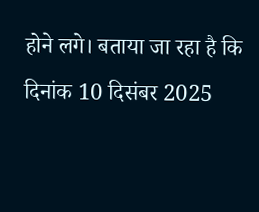होने लगे। बताया जा रहा है कि दिनांक 10 दिसंबर 2025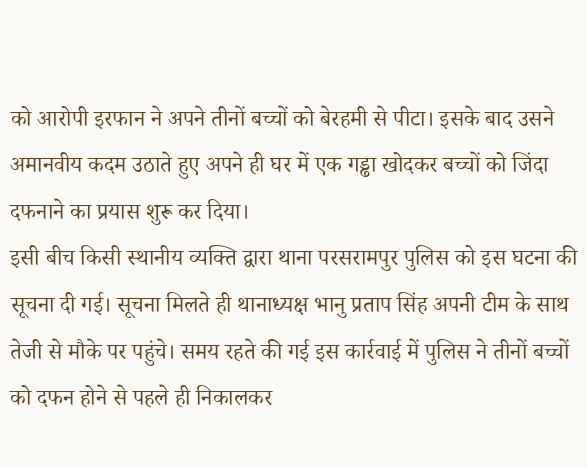को आरोपी इरफान ने अपने तीनों बच्चों को बेरहमी से पीटा। इसके बाद उसने अमानवीय कदम उठाते हुए अपने ही घर में एक गड्ढा खोदकर बच्चों को जिंदा दफनाने का प्रयास शुरू कर दिया।
इसी बीच किसी स्थानीय व्यक्ति द्वारा थाना परसरामपुर पुलिस को इस घटना की सूचना दी गई। सूचना मिलते ही थानाध्यक्ष भानु प्रताप सिंह अपनी टीम के साथ तेजी से मौके पर पहुंचे। समय रहते की गई इस कार्रवाई में पुलिस ने तीनों बच्चों को दफन होने से पहले ही निकालकर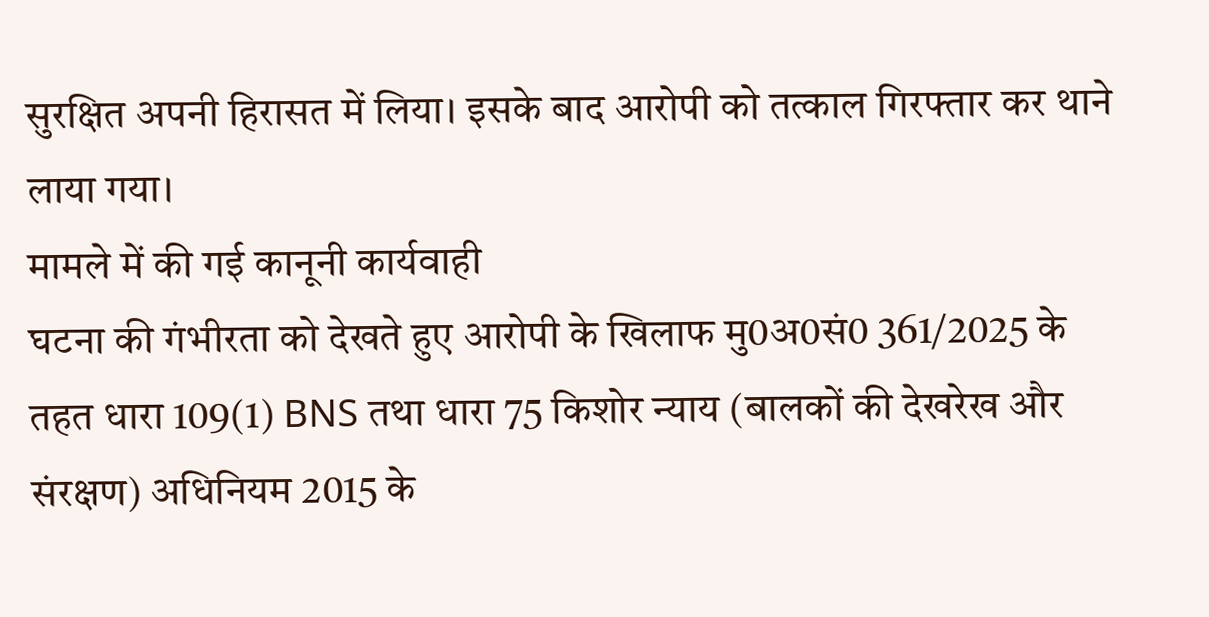सुरक्षित अपनी हिरासत में लिया। इसके बाद आरोपी को तत्काल गिरफ्तार कर थाने लाया गया।
मामले में की गई कानूनी कार्यवाही
घटना की गंभीरता को देखते हुए आरोपी के खिलाफ मु0अ0सं0 361/2025 के तहत धारा 109(1) BNS तथा धारा 75 किशोर न्याय (बालकों की देखरेख और संरक्षण) अधिनियम 2015 के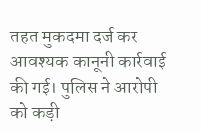तहत मुकदमा दर्ज कर आवश्यक कानूनी कार्रवाई की गई। पुलिस ने आरोपी को कड़ी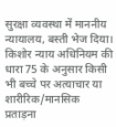सुरक्षा व्यवस्था में माननीय न्यायालय, बस्ती भेज दिया।
किशोर न्याय अधिनियम की धारा 75 के अनुसार किसी भी बच्चे पर अत्याचार या शारीरिक/मानसिक प्रताड़ना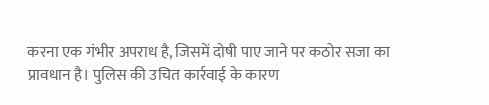करना एक गंभीर अपराध है, जिसमें दोषी पाए जाने पर कठोर सजा का प्रावधान है। पुलिस की उचित कार्रवाई के कारण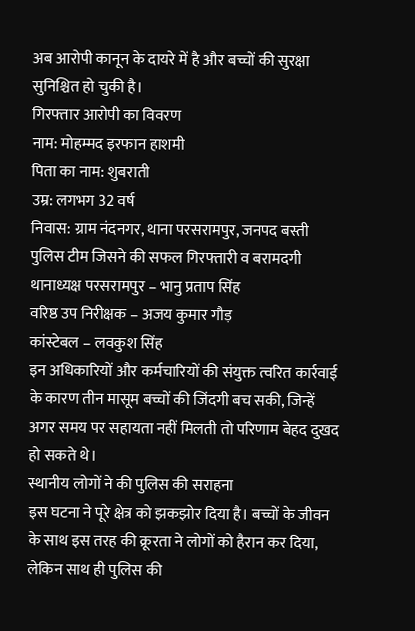अब आरोपी कानून के दायरे में है और बच्चों की सुरक्षा सुनिश्चित हो चुकी है।
गिरफ्तार आरोपी का विवरण
नाम: मोहम्मद इरफान हाशमी
पिता का नाम: शुबराती
उम्र: लगभग 32 वर्ष
निवास: ग्राम नंदनगर, थाना परसरामपुर, जनपद बस्ती
पुलिस टीम जिसने की सफल गिरफ्तारी व बरामदगी
थानाध्यक्ष परसरामपुर – भानु प्रताप सिंह
वरिष्ठ उप निरीक्षक – अजय कुमार गौड़
कांस्टेबल – लवकुश सिंह
इन अधिकारियों और कर्मचारियों की संयुक्त त्वरित कार्रवाई के कारण तीन मासूम बच्चों की जिंदगी बच सकी, जिन्हें अगर समय पर सहायता नहीं मिलती तो परिणाम बेहद दुखद हो सकते थे।
स्थानीय लोगों ने की पुलिस की सराहना
इस घटना ने पूरे क्षेत्र को झकझोर दिया है। बच्चों के जीवन के साथ इस तरह की क्रूरता ने लोगों को हैरान कर दिया, लेकिन साथ ही पुलिस की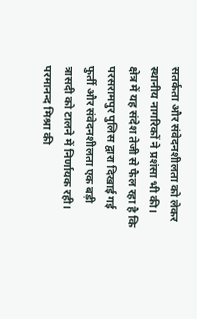सतर्कता और संवेदनशीलता को लेकर स्थानीय नागरिकों ने प्रशंसा भी की। क्षेत्र में यह संदेश तेजी से फैल रहा है कि परसरामपुर पुलिस द्वारा दिखाई गई फुर्ती और संवेदनशीलता एक बड़ी त्रासदी को टालने में निर्णायक रही।
परमानन्द मिश्रा की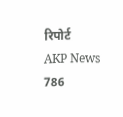रिपोर्ट
AKP News 786